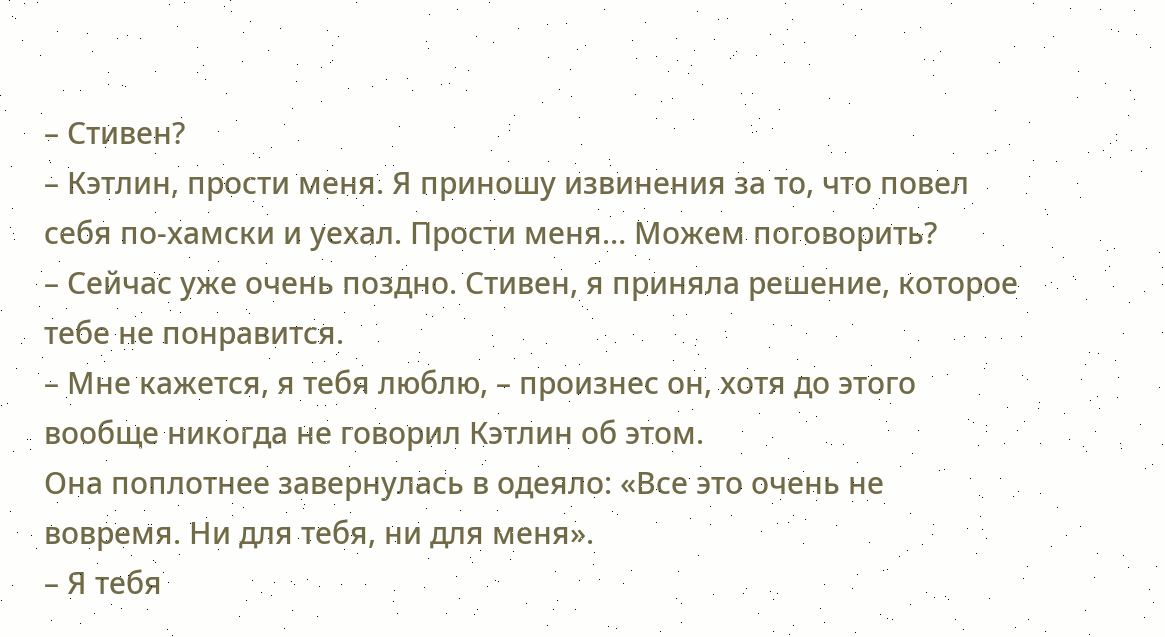– Стивен?
– Кэтлин, прости меня. Я приношу извинения за то, что повел себя по-хамски и уехал. Прости меня… Можем поговорить?
– Сейчас уже очень поздно. Стивен, я приняла решение, которое тебе не понравится.
– Мне кажется, я тебя люблю, – произнес он, хотя до этого вообще никогда не говорил Кэтлин об этом.
Она поплотнее завернулась в одеяло: «Все это очень не вовремя. Ни для тебя, ни для меня».
– Я тебя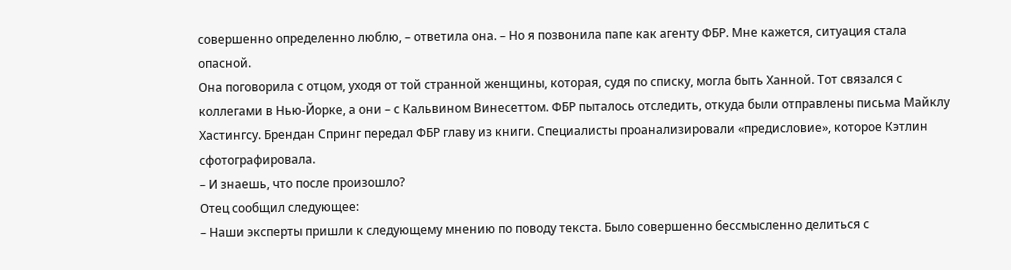совершенно определенно люблю, – ответила она. – Но я позвонила папе как агенту ФБР. Мне кажется, ситуация стала опасной.
Она поговорила с отцом, уходя от той странной женщины, которая, судя по списку, могла быть Ханной. Тот связался с коллегами в Нью-Йорке, а они – с Кальвином Винесеттом. ФБР пыталось отследить, откуда были отправлены письма Майклу Хастингсу. Брендан Спринг передал ФБР главу из книги. Специалисты проанализировали «предисловие», которое Кэтлин сфотографировала.
– И знаешь, что после произошло?
Отец сообщил следующее:
– Наши эксперты пришли к следующему мнению по поводу текста. Было совершенно бессмысленно делиться с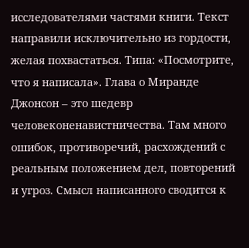исследователями частями книги. Текст направили исключительно из гордости, желая похвастаться. Типа: «Посмотрите, что я написала». Глава о Миранде Джонсон – это шедевр человеконенавистничества. Там много ошибок, противоречий, расхождений с реальным положением дел, повторений и угроз. Смысл написанного сводится к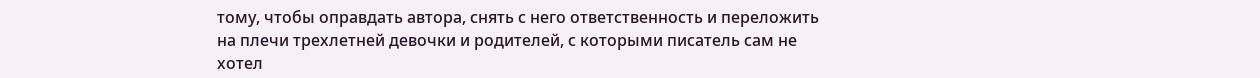тому, чтобы оправдать автора, снять с него ответственность и переложить на плечи трехлетней девочки и родителей, с которыми писатель сам не хотел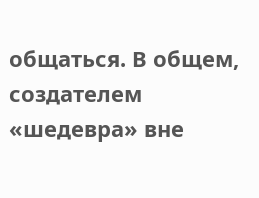общаться. В общем, создателем «шедевра» вне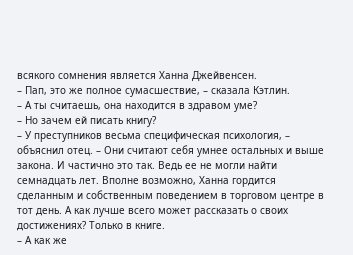всякого сомнения является Ханна Джейвенсен.
– Пап, это же полное сумасшествие, – сказала Кэтлин.
– А ты считаешь, она находится в здравом уме?
– Но зачем ей писать книгу?
– У преступников весьма специфическая психология, – объяснил отец. – Они считают себя умнее остальных и выше закона. И частично это так. Ведь ее не могли найти семнадцать лет. Вполне возможно, Ханна гордится сделанным и собственным поведением в торговом центре в тот день. А как лучше всего может рассказать о своих достижениях? Только в книге.
– А как же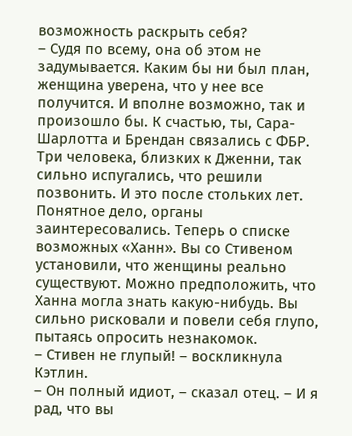возможность раскрыть себя?
– Судя по всему, она об этом не задумывается. Каким бы ни был план, женщина уверена, что у нее все получится. И вполне возможно, так и произошло бы. К счастью, ты, Сара-Шарлотта и Брендан связались с ФБР. Три человека, близких к Дженни, так сильно испугались, что решили позвонить. И это после стольких лет. Понятное дело, органы заинтересовались. Теперь о списке возможных «Ханн». Вы со Стивеном установили, что женщины реально существуют. Можно предположить, что Ханна могла знать какую-нибудь. Вы сильно рисковали и повели себя глупо, пытаясь опросить незнакомок.
– Стивен не глупый! – воскликнула Кэтлин.
– Он полный идиот, – сказал отец. – И я рад, что вы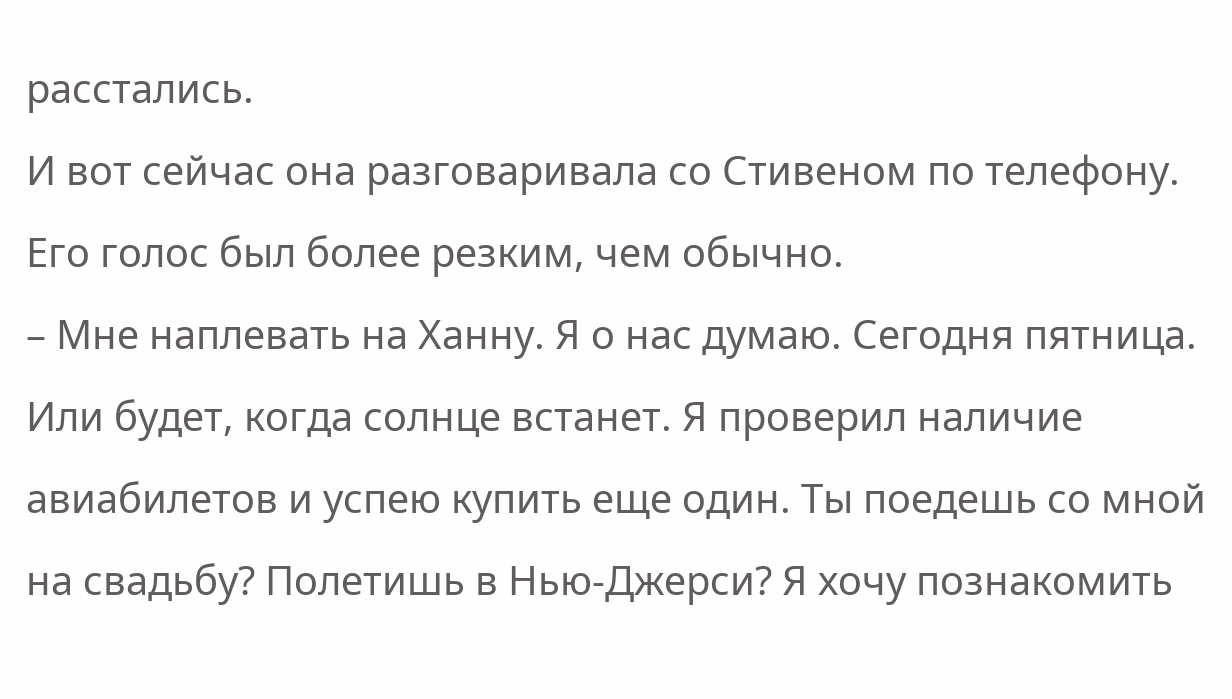расстались.
И вот сейчас она разговаривала со Стивеном по телефону. Его голос был более резким, чем обычно.
– Мне наплевать на Ханну. Я о нас думаю. Сегодня пятница. Или будет, когда солнце встанет. Я проверил наличие авиабилетов и успею купить еще один. Ты поедешь со мной на свадьбу? Полетишь в Нью-Джерси? Я хочу познакомить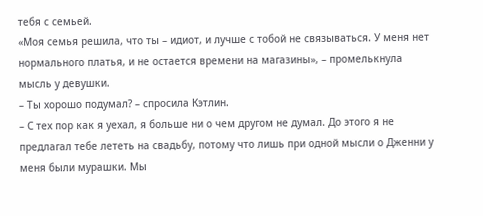тебя с семьей.
«Моя семья решила, что ты – идиот, и лучше с тобой не связываться. У меня нет нормального платья, и не остается времени на магазины», – промелькнула мысль у девушки.
– Ты хорошо подумал? – спросила Кэтлин.
– С тех пор как я уехал, я больше ни о чем другом не думал. До этого я не предлагал тебе лететь на свадьбу, потому что лишь при одной мысли о Дженни у меня были мурашки. Мы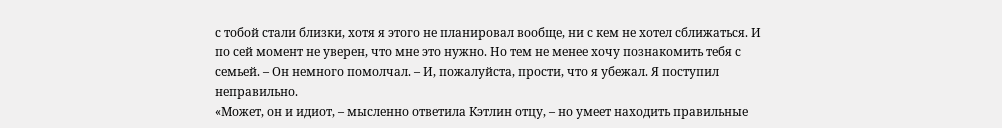с тобой стали близки, хотя я этого не планировал вообще, ни с кем не хотел сближаться. И по сей момент не уверен, что мне это нужно. Но тем не менее хочу познакомить тебя с семьей. – Он немного помолчал. – И, пожалуйста, прости, что я убежал. Я поступил неправильно.
«Может, он и идиот, – мысленно ответила Кэтлин отцу, – но умеет находить правильные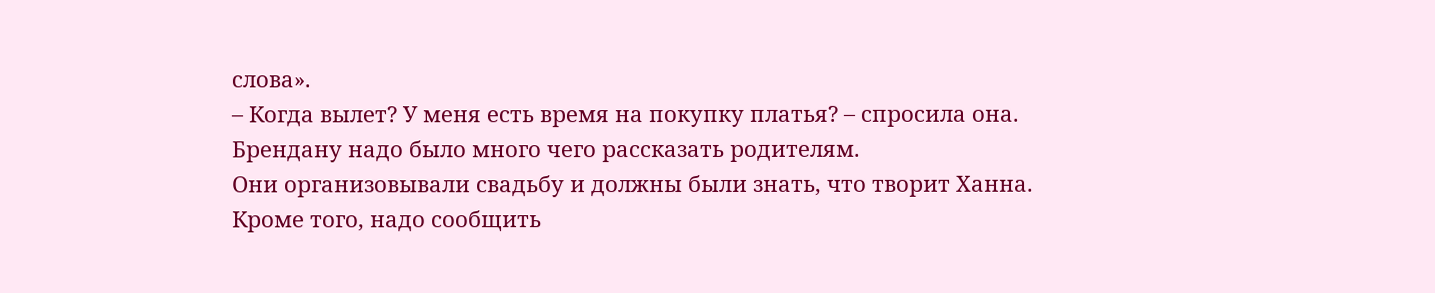слова».
– Когда вылет? У меня есть время на покупку платья? – спросила она.
Брендану надо было много чего рассказать родителям.
Они организовывали свадьбу и должны были знать, что творит Ханна.
Кроме того, надо сообщить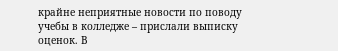крайне неприятные новости по поводу учебы в колледже – прислали выписку оценок. В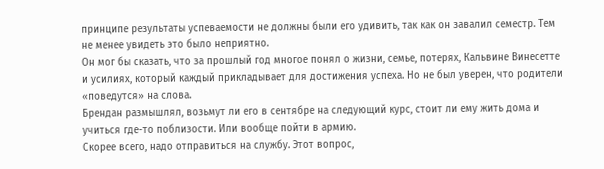принципе результаты успеваемости не должны были его удивить, так как он завалил семестр. Тем не менее увидеть это было неприятно.
Он мог бы сказать, что за прошлый год многое понял о жизни, семье, потерях, Кальвине Винесетте и усилиях, который каждый прикладывает для достижения успеха. Но не был уверен, что родители «поведутся» на слова.
Брендан размышлял, возьмут ли его в сентябре на следующий курс, стоит ли ему жить дома и учиться где-то поблизости. Или вообще пойти в армию.
Скорее всего, надо отправиться на службу. Этот вопрос,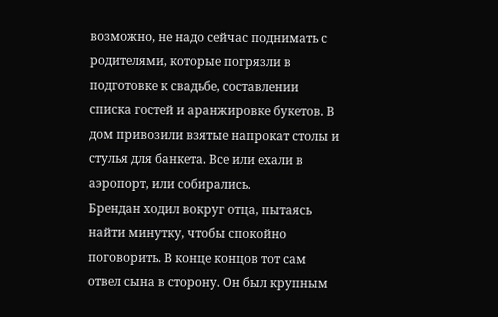возможно, не надо сейчас поднимать с родителями, которые погрязли в подготовке к свадьбе, составлении списка гостей и аранжировке букетов. В дом привозили взятые напрокат столы и стулья для банкета. Все или ехали в аэропорт, или собирались.
Брендан ходил вокруг отца, пытаясь найти минутку, чтобы спокойно поговорить. В конце концов тот сам отвел сына в сторону. Он был крупным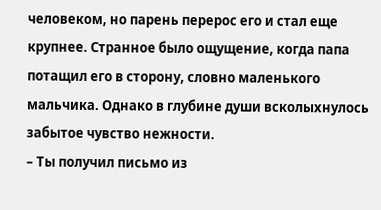человеком, но парень перерос его и стал еще крупнее. Странное было ощущение, когда папа потащил его в сторону, словно маленького мальчика. Однако в глубине души всколыхнулось забытое чувство нежности.
– Ты получил письмо из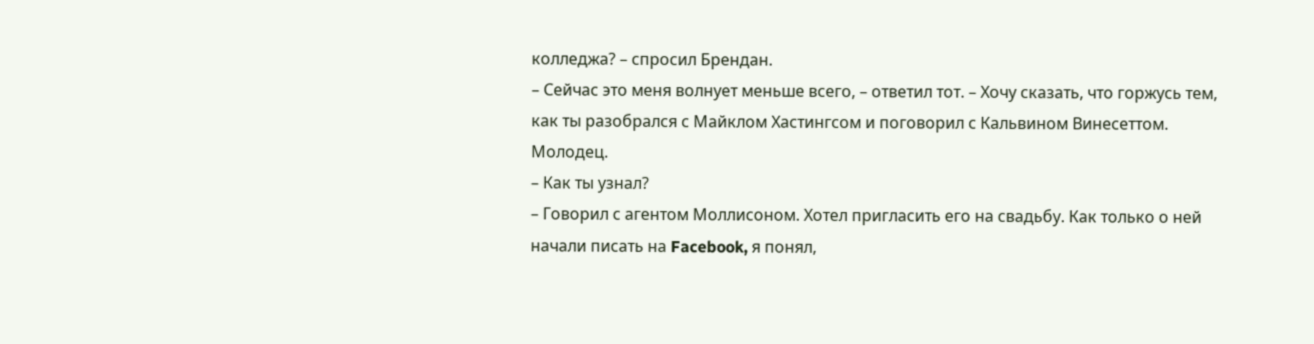колледжа? – спросил Брендан.
– Сейчас это меня волнует меньше всего, – ответил тот. – Хочу сказать, что горжусь тем, как ты разобрался с Майклом Хастингсом и поговорил с Кальвином Винесеттом. Молодец.
– Как ты узнал?
– Говорил с агентом Моллисоном. Хотел пригласить его на свадьбу. Как только о ней начали писать на Facebook, я понял,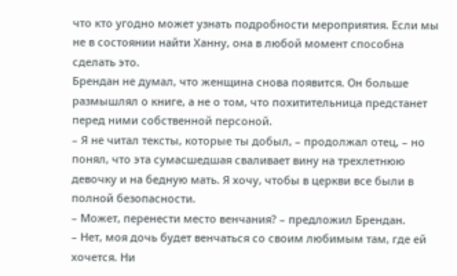что кто угодно может узнать подробности мероприятия. Если мы не в состоянии найти Ханну, она в любой момент способна сделать это.
Брендан не думал, что женщина снова появится. Он больше размышлял о книге, а не о том, что похитительница предстанет перед ними собственной персоной.
– Я не читал тексты, которые ты добыл, – продолжал отец, – но понял, что эта сумасшедшая сваливает вину на трехлетнюю девочку и на бедную мать. Я хочу, чтобы в церкви все были в полной безопасности.
– Может, перенести место венчания? – предложил Брендан.
– Нет, моя дочь будет венчаться со своим любимым там, где ей хочется. Ни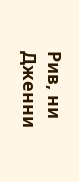Рив, ни Дженни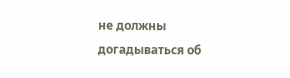не должны догадываться об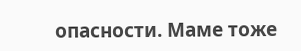опасности. Маме тоже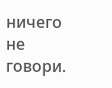ничего не говори.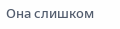Она слишком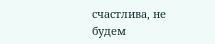счастлива, не будем